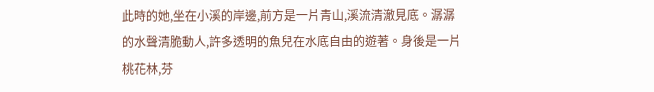此時的她,坐在小溪的岸邊,前方是一片青山,溪流清澈見底。潺潺的水聲清脆動人,許多透明的魚兒在水底自由的遊著。身後是一片桃花林,芬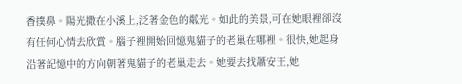香撲鼻。陽光撒在小溪上,泛著金色的粼光。如此的美景,可在她眼裡卻沒有任何心情去欣賞。腦子裡開始回憶鬼貓子的老巢在哪裡。很快,她起身沿著記憶中的方向朝著鬼貓子的老巢走去。她要去找蕭安王,她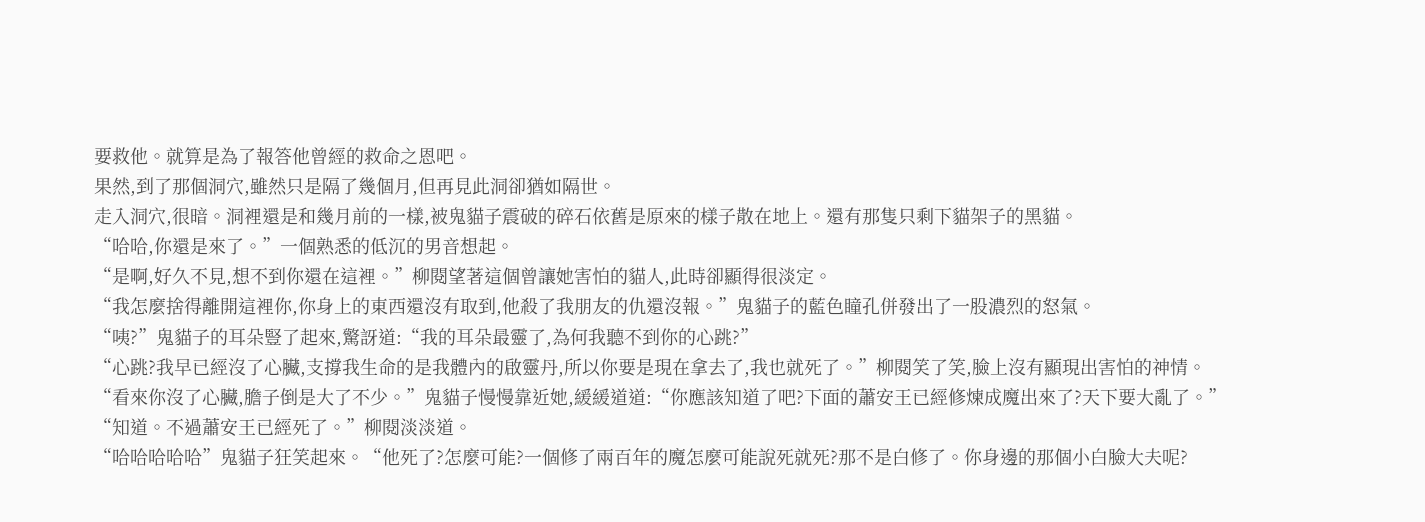要救他。就算是為了報答他曾經的救命之恩吧。
果然,到了那個洞穴,雖然只是隔了幾個月,但再見此洞卻猶如隔世。
走入洞穴,很暗。洞裡還是和幾月前的一樣,被鬼貓子震破的碎石依舊是原來的樣子散在地上。還有那隻只剩下貓架子的黑貓。
“哈哈,你還是來了。”一個熟悉的低沉的男音想起。
“是啊,好久不見,想不到你還在這裡。”柳閱望著這個曾讓她害怕的貓人,此時卻顯得很淡定。
“我怎麼捨得離開這裡你,你身上的東西還沒有取到,他殺了我朋友的仇還沒報。”鬼貓子的藍色瞳孔併發出了一股濃烈的怒氣。
“咦?”鬼貓子的耳朵豎了起來,驚訝道:“我的耳朵最靈了,為何我聽不到你的心跳?”
“心跳?我早已經沒了心臟,支撐我生命的是我體內的啟靈丹,所以你要是現在拿去了,我也就死了。”柳閱笑了笑,臉上沒有顯現出害怕的神情。
“看來你沒了心臟,膽子倒是大了不少。”鬼貓子慢慢靠近她,緩緩道道:“你應該知道了吧?下面的蕭安王已經修煉成魔出來了?天下要大亂了。”
“知道。不過蕭安王已經死了。”柳閱淡淡道。
“哈哈哈哈哈”鬼貓子狂笑起來。“他死了?怎麼可能?一個修了兩百年的魔怎麼可能說死就死?那不是白修了。你身邊的那個小白臉大夫呢?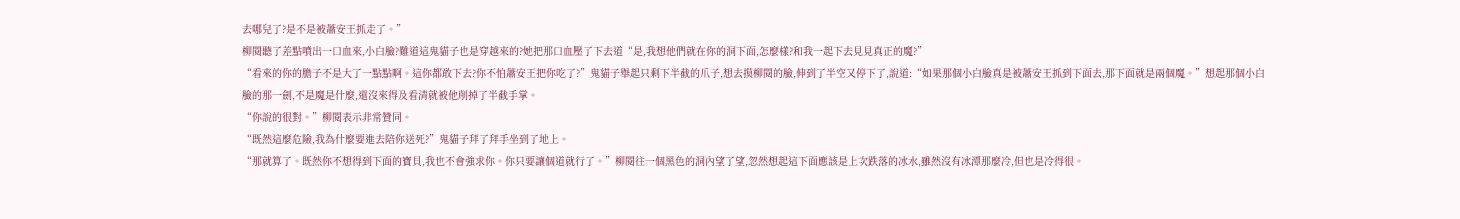去哪兒了?是不是被蕭安王抓走了。”
柳閱聽了差點噴出一口血來,小白臉?難道這鬼貓子也是穿越來的?她把那口血壓了下去道“是,我想他們就在你的洞下面,怎麼樣?和我一起下去見見真正的魔?”
“看來的你的膽子不是大了一點點啊。這你都敢下去?你不怕蕭安王把你吃了?”鬼貓子舉起只剩下半截的爪子,想去摸柳閱的臉,伸到了半空又停下了,說道:“如果那個小白臉真是被蕭安王抓到下面去,那下面就是兩個魔。”想起那個小白臉的那一劍,不是魔是什麼,還沒來得及看清就被他削掉了半截手掌。
“你說的很對。”柳閱表示非常贊同。
“既然這麼危險,我為什麼要進去陪你送死?”鬼貓子拜了拜手坐到了地上。
“那就算了。既然你不想得到下面的寶貝,我也不會強求你。你只要讓個道就行了。”柳閱往一個黑色的洞內望了望,忽然想起這下面應該是上次跌落的冰水,雖然沒有冰潭那麼冷,但也是冷得很。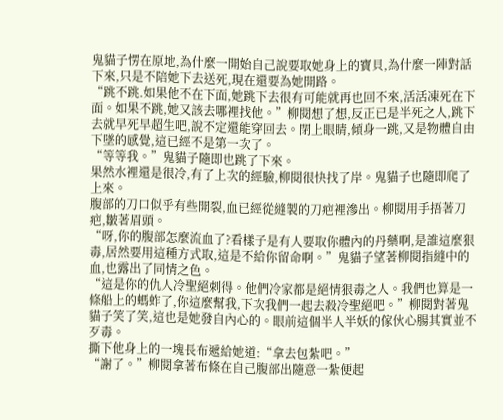鬼貓子愣在原地,為什麼一開始自己說要取她身上的寶貝,為什麼一陣對話下來,只是不陪她下去送死,現在還要為她開路。
“跳不跳.如果他不在下面,她跳下去很有可能就再也回不來,活活凍死在下面。如果不跳,她又該去哪裡找他。”柳閱想了想,反正已是半死之人,跳下去就早死早超生吧,說不定還能穿回去。閉上眼睛,傾身一跳,又是物體自由下墜的感覺,這已經不是第一次了。
“等等我。”鬼貓子隨即也跳了下來。
果然水裡還是很冷,有了上次的經驗,柳閱很快找了岸。鬼貓子也隨即爬了上來。
腹部的刀口似乎有些開裂,血已經從縫製的刀疤裡滲出。柳閱用手捂著刀疤,皺著眉頭。
“呀,你的腹部怎麼流血了?看樣子是有人要取你體內的丹藥啊,是誰這麼狠毒,居然要用這種方式取,這是不給你留命啊。”鬼貓子望著柳閱指縫中的血,也露出了同情之色。
“這是你的仇人冷聖絕刺得。他們冷家都是絕情狠毒之人。我們也算是一條船上的螞蚱了,你這麼幫我,下次我們一起去殺冷聖絕吧。”柳閱對著鬼貓子笑了笑,這也是她發自內心的。眼前這個半人半妖的傢伙心腸其實並不歹毒。
撕下他身上的一塊長布遞給她道:“拿去包紮吧。”
“謝了。”柳閱拿著布條在自己腹部出隨意一紮便起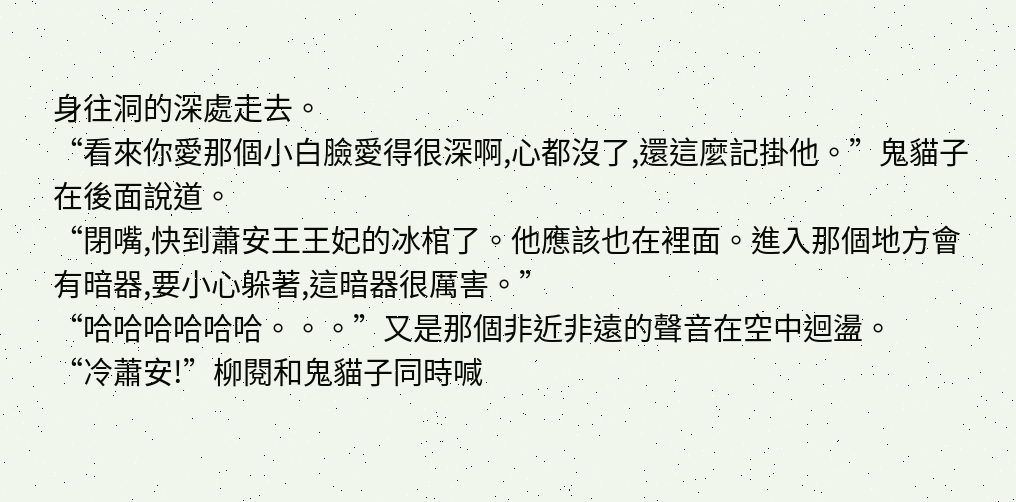身往洞的深處走去。
“看來你愛那個小白臉愛得很深啊,心都沒了,還這麼記掛他。”鬼貓子在後面說道。
“閉嘴,快到蕭安王王妃的冰棺了。他應該也在裡面。進入那個地方會有暗器,要小心躲著,這暗器很厲害。”
“哈哈哈哈哈哈。。。”又是那個非近非遠的聲音在空中迴盪。
“冷蕭安!”柳閱和鬼貓子同時喊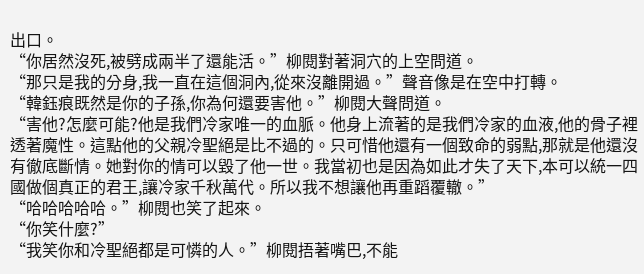出口。
“你居然沒死,被劈成兩半了還能活。”柳閱對著洞穴的上空問道。
“那只是我的分身,我一直在這個洞內,從來沒離開過。”聲音像是在空中打轉。
“韓鈺痕既然是你的子孫,你為何還要害他。”柳閱大聲問道。
“害他?怎麼可能?他是我們冷家唯一的血脈。他身上流著的是我們冷家的血液,他的骨子裡透著魔性。這點他的父親冷聖絕是比不過的。只可惜他還有一個致命的弱點,那就是他還沒有徹底斷情。她對你的情可以毀了他一世。我當初也是因為如此才失了天下,本可以統一四國做個真正的君王,讓冷家千秋萬代。所以我不想讓他再重蹈覆轍。”
“哈哈哈哈哈。”柳閱也笑了起來。
“你笑什麼?”
“我笑你和冷聖絕都是可憐的人。”柳閱捂著嘴巴,不能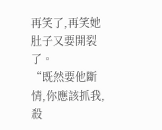再笑了,再笑她肚子又要開裂了。
“既然要他斷情,你應該抓我,殺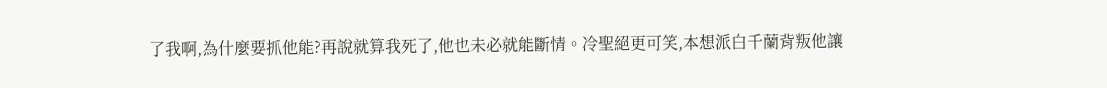了我啊,為什麼要抓他能?再說就算我死了,他也未必就能斷情。冷聖絕更可笑,本想派白千蘭背叛他讓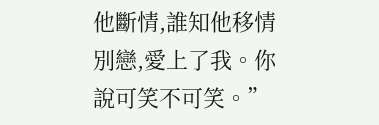他斷情,誰知他移情別戀,愛上了我。你說可笑不可笑。”